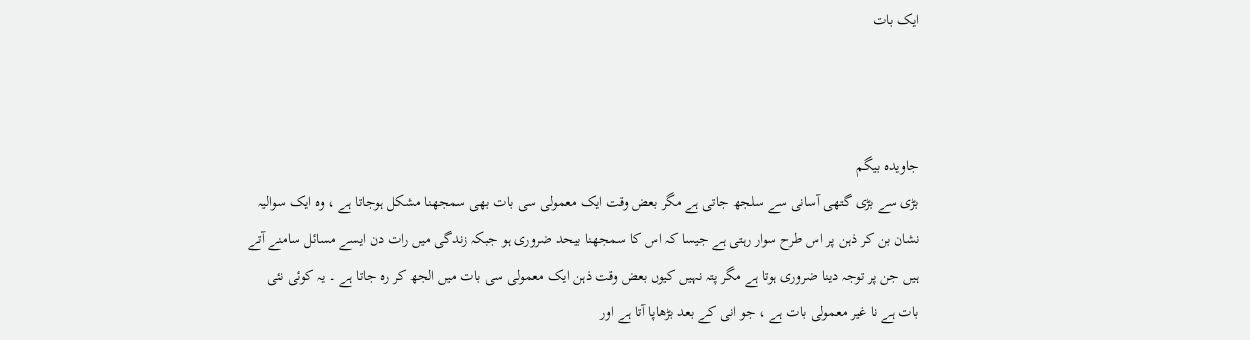ایک بات



جاویدہ بیگم
بڑی سے بڑی گتھی آسانی سے سلجھ جاتی ہے مگر بعض وقت ایک معمولی سی بات بھی سمجھنا مشکل ہوجاتا ہے ، وہ ایک سوالیہ نشان بن کر ذہن پر اس طرح سوار رہتی ہے جیسا کہ اس کا سمجھنا بیحد ضروری ہو جبکہ زندگی میں رات دن ایسے مسائل سامنے آتے ہیں جن پر توجہ دینا ضروری ہوتا ہے مگر پتہ نہیں کیوں بعض وقت ذہن ایک معمولی سی بات میں الجھ کر رہ جاتا ہے ۔ یہ کوئی نئی بات ہے نا غیر معمولی بات ہے ، جو انی کے بعد بڑھاپا آتا ہے اور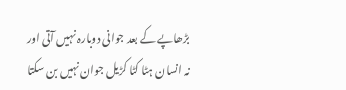بڑھاپے کے بعد جوانی دوبارہ نہیں آتی اور نہ انسان ہٹا کٹا کڑیل جوان نہیں بن سکتا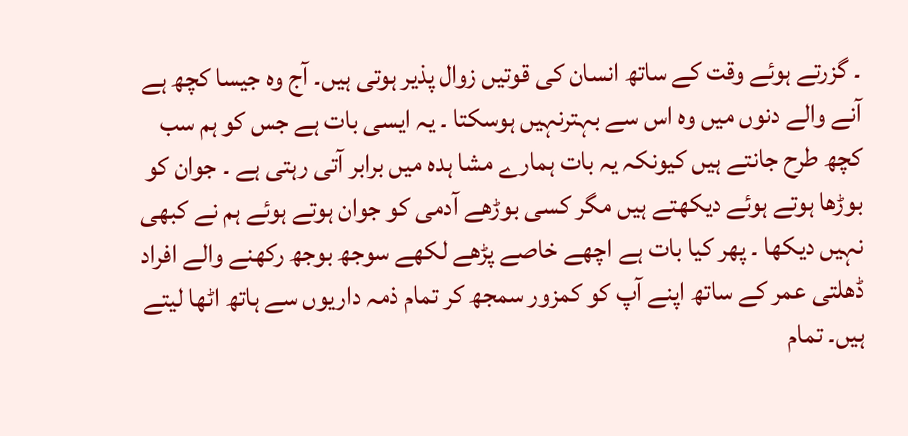۔ گزرتے ہوئے وقت کے ساتھ انسان کی قوتیں زوال پذیر ہوتی ہیں۔ آج وہ جیسا کچھ ہے آنے والے دنوں میں وہ اس سے بہترنہیں ہوسکتا ۔ یہ ایسی بات ہے جس کو ہم سب کچھ طرح جانتے ہیں کیونکہ یہ بات ہمارے مشا ہدہ میں برابر آتی رہتی ہے ۔ جوان کو بوڑھا ہوتے ہوئے دیکھتے ہیں مگر کسی بوڑھے آدمی کو جوان ہوتے ہوئے ہم نے کبھی نہیں دیکھا ۔ پھر کیا بات ہے اچھے خاصے پڑھے لکھے سوجھ بوجھ رکھنے والے افراد ڈھلتی عمر کے ساتھ اپنے آپ کو کمزور سمجھ کر تمام ذمہ داریوں سے ہاتھ اٹھا لیتے ہیں۔ تمام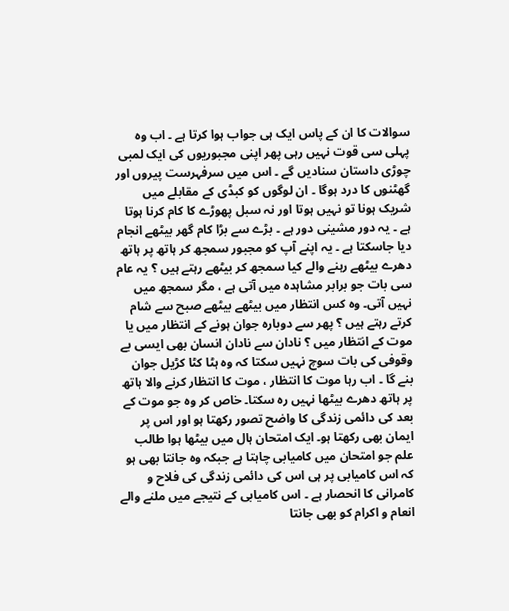سوالات کا ان کے پاس ایک ہی جواب ہوا کرتا ہے ۔ اب وہ پہلی سی قوت نہیں رہی پھر اپنی مجبوریوں کی ایک لمبی چوڑی داستان سنادیں گے ۔ اس میں سرفہرست پیروں اور گھٹنوں کا درد ہوگا ۔ ان لوگوں کو کبڈی کے مقابلے میں شریک ہونا تو نہیں ہوتا اور نہ سبل پھوڑے کا کام کرنا ہوتا ہے ۔ یہ دور مشینی دور ہے ۔ بڑے سے بڑا کام گھر بیٹھے انجام دیا جاسکتا ہے ۔ یہ اپنے آپ کو مجبور سمجھ کر ہاتھ پر ہاتھ دھرے بیٹھے رہنے والے کیا سمجھ کر بیٹھے رہتے ہیں ؟ یہ عام سی بات جو برابر مشاہدہ میں آتی ہے ، مگر سمجھ میں نہیں آتی۔ وہ کس انتظار میں بیٹھے بیٹھے صبح سے شام کرتے رہتے ہیں ؟ پھر سے دوبارہ جوان ہونے کے انتظار میں یا موت کے انتظار میں ؟ نادان سے نادان انسان بھی ایسی بے وقوفی کی بات سوچ نہیں سکتا کہ وہ ہٹا کٹا کڑیل جوان بنے گا ۔ اب رہا موت کا انتظار ، موت کا انتظار کرنے والا ہاتھ پر ہاتھ دھرے بیٹھا نہیں رہ سکتا۔ خاص کر وہ جو موت کے بعد کی دائمی زندگی کا واضح تصور رکھتا ہو اور اس پر ایمان بھی رکھتا ہو۔ ایک امتحان ہال میں بیٹھا ہوا طالب علم جو امتحان میں کامیابی چاہتا ہے جبکہ وہ جانتا بھی ہو کہ اس کامیابی پر ہی اس کی دائمی زندگی کی فلاح و کامرانی کا انحصار ہے ۔ اس کامیابی کے نتیجے میں ملنے والے انعام و اکرام کو بھی جانتا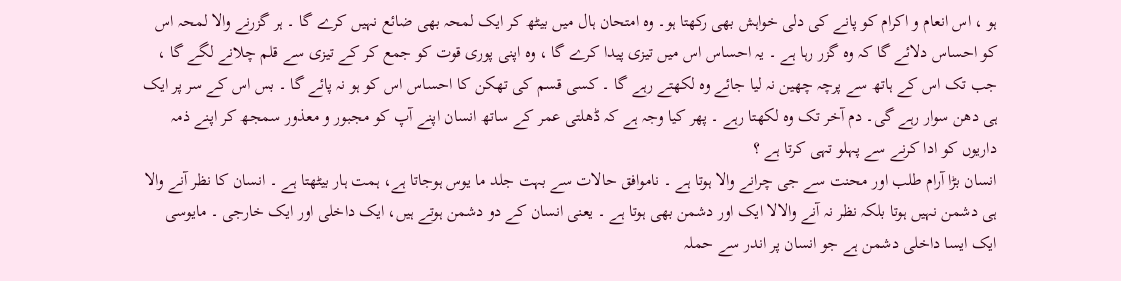ہو ، اس انعام و اکرام کو پانے کی دلی خواہش بھی رکھتا ہو۔ وہ امتحان ہال میں بیٹھ کر ایک لمحہ بھی ضائع نہیں کرے گا ۔ ہر گزرنے والا لمحہ اس کو احساس دلائے گا کہ وہ گزر رہا ہے ۔ یہ احساس اس میں تیزی پیدا کرے گا ، وہ اپنی پوری قوت کو جمع کر کے تیزی سے قلم چلانے لگے گا ، جب تک اس کے ہاتھ سے پرچہ چھین نہ لیا جائے وہ لکھتے رہے گا ۔ کسی قسم کی تھکن کا احساس اس کو ہو نہ پائے گا ۔ بس اس کے سر پر ایک ہی دھن سوار رہے گی۔ دم آخر تک وہ لکھتا رہے ۔ پھر کیا وجہ ہے کہ ڈھلتی عمر کے ساتھ انسان اپنے آپ کو مجبور و معذور سمجھ کر اپنے ذمہ داریوں کو ادا کرنے سے پہلو تہی کرتا ہے ؟
انسان بڑا آرام طلب اور محنت سے جی چرانے والا ہوتا ہے ۔ ناموافق حالات سے بہت جلد ما یوس ہوجاتا ہے، ہمت ہار بیٹھتا ہے ۔ انسان کا نظر آنے والا ہی دشمن نہیں ہوتا بلکہ نظر نہ آنے والالا ایک اور دشمن بھی ہوتا ہے ۔ یعنی انسان کے دو دشمن ہوتے ہیں، ایک داخلی اور ایک خارجی ۔ مایوسی ایک ایسا داخلی دشمن ہے جو انسان پر اندر سے حملہ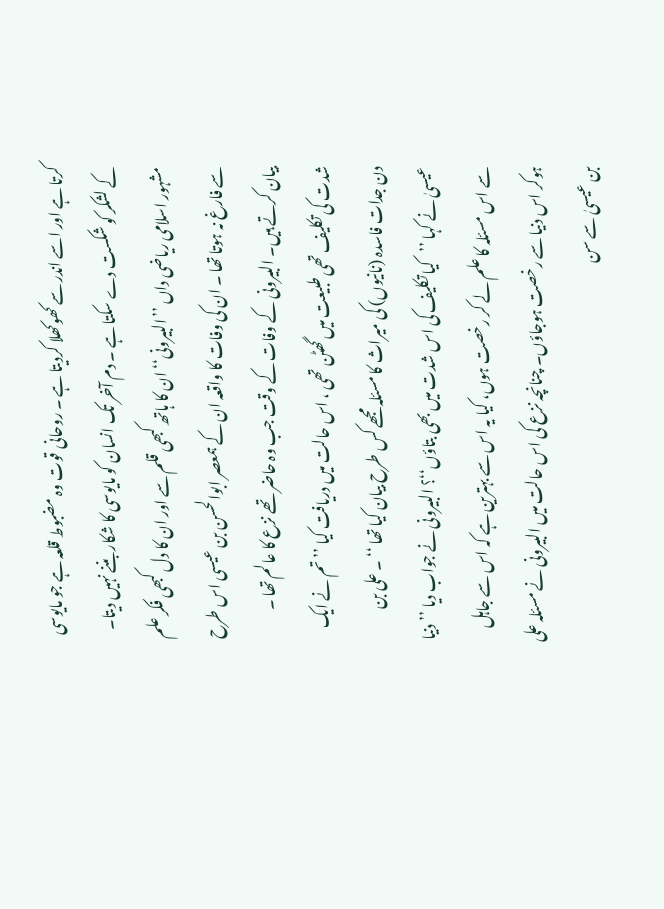کرتا ہے اور اسے اندر سے کھوکھلا کردیتا ہے ۔ روحانی قوت وہ مضبوط قلعہ ہے جو مایوسی کے لشکر کو شکست دے سکتا ہے ۔ دم آخر تک انسان کو مایوسی کا شکار بننے نہیں دیتا۔ مشہور اسلامی ریاضی داں ’’البیرونی‘‘ ان کا ہاتھ کبھی قلم سے اور ان کا دل کبھی فکر علم سے فارغ نہ ہوتا تھا ۔ ان کی وفات کا واقعہ ان کے ہمعصر ابوالحسن بن عیسی اس طرح بیان کرتے ہیں۔ البیرونی کے وفات کے وقت جب وہ حاضر تھے نزع کا عالم تھا ۔ شدت کی تکلیف تھی طبیعت میں گھٹن تھی ، اس حالت میں دریافت کیا ’’تم نے ایک دن جدات فاسدہ (نانیوں) کی میراث کا مسئلہ مجھے کس طرح بیان کیا تھا ‘‘ ۔ علی بن عیسیٰ نے کہا ’’کیا تکلیف کی اس شدت میں بھی بتاؤں‘‘؟ البیرونی نے جواب دیا ’’دنیا سے اس مسئلہ کا علم لے کر رخصت ہوں، کیا یہ اس سے بہترین ہے کہ اس سے جاہل ہوکر اس دنیا سے رخصت ہوجاؤں۔ چنانچہ نزع کی اس حالت میں البیرونی نے مسئلہ علی بن عیسیٰ سے سن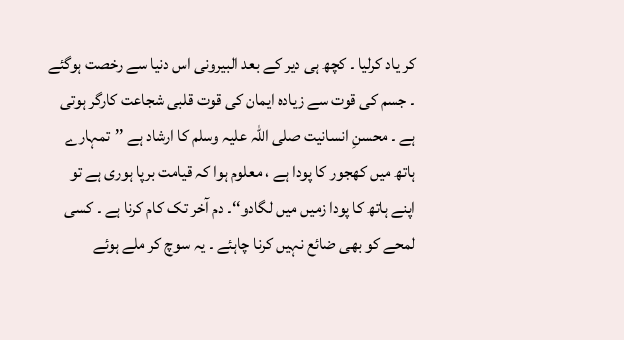کر یاد کرلیا ۔ کچھ ہی دیر کے بعد البیرونی اس دنیا سے رخصت ہوگئے ۔ جسم کی قوت سے زیادہ ایمان کی قوت قلبی شجاعت کارگر ہوتی ہے ۔ محسنِ انسانیت صلی اللہ علیہ وسلم کا ارشاد ہے ’’تمہارے ہاتھ میں کھجور کا پودا ہے ، معلوم ہوا کہ قیامت برپا ہوری ہے تو اپنے ہاتھ کا پودا زمیں میں لگادو‘‘۔ دم آخر تک کام کرنا ہے ۔ کسی لمحے کو بھی ضائع نہیں کرنا چاہئے ۔ یہ سوچ کر ملے ہوئے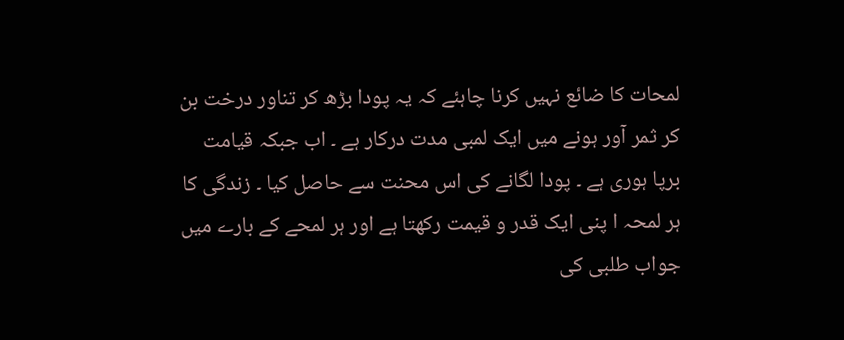لمحات کا ضائع نہیں کرنا چاہئے کہ یہ پودا بڑھ کر تناور درخت بن کر ثمر آور ہونے میں ایک لمبی مدت درکار ہے ۔ اب جبکہ قیامت برپا ہوری ہے ۔ پودا لگانے کی اس محنت سے حاصل کیا ۔ زندگی کا ہر لمحہ ا پنی ایک قدر و قیمت رکھتا ہے اور ہر لمحے کے بارے میں جواب طلبی کی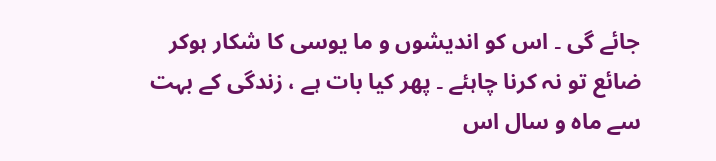جائے گی ۔ اس کو اندیشوں و ما یوسی کا شکار ہوکر ضائع تو نہ کرنا چاہئے ۔ پھر کیا بات ہے ، زندگی کے بہت سے ماہ و سال اس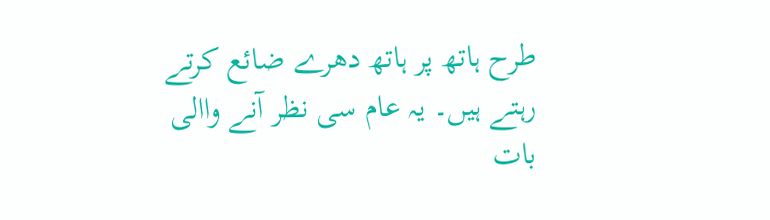طرح ہاتھ پر ہاتھ دھرے ضائع کرتے رہتے ہیں۔ یہ عام سی نظر آنے واالی بات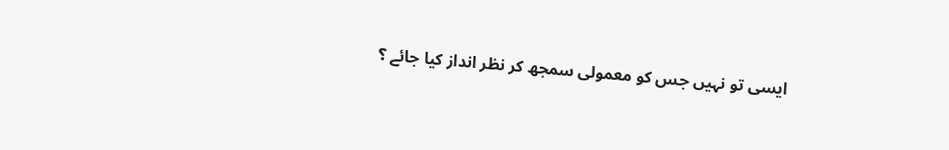ایسی تو نہیں جس کو معمولی سمجھ کر نظر انداز کیا جائے ؟